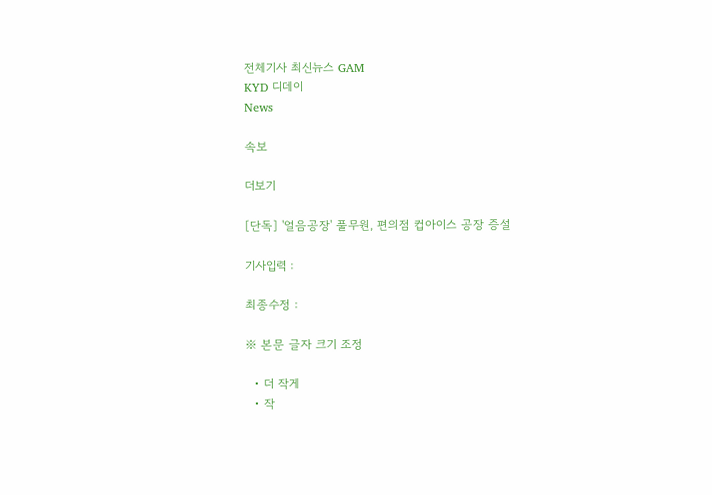전체기사 최신뉴스 GAM
KYD 디데이
News

속보

더보기

[단독] '얼음공장' 풀무원, 편의점 컵아이스 공장 증설

기사입력 :

최종수정 :

※ 본문 글자 크기 조정

  • 더 작게
  • 작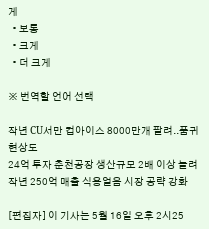게
  • 보통
  • 크게
  • 더 크게

※ 번역할 언어 선택

작년 CU서만 컵아이스 8000만개 팔려..품귀현상도
24억 투자 춘천공장 생산규모 2배 이상 늘려
작년 250억 매출 식용얼음 시장 공략 강화

[편집자] 이 기사는 5월 16일 오후 2시25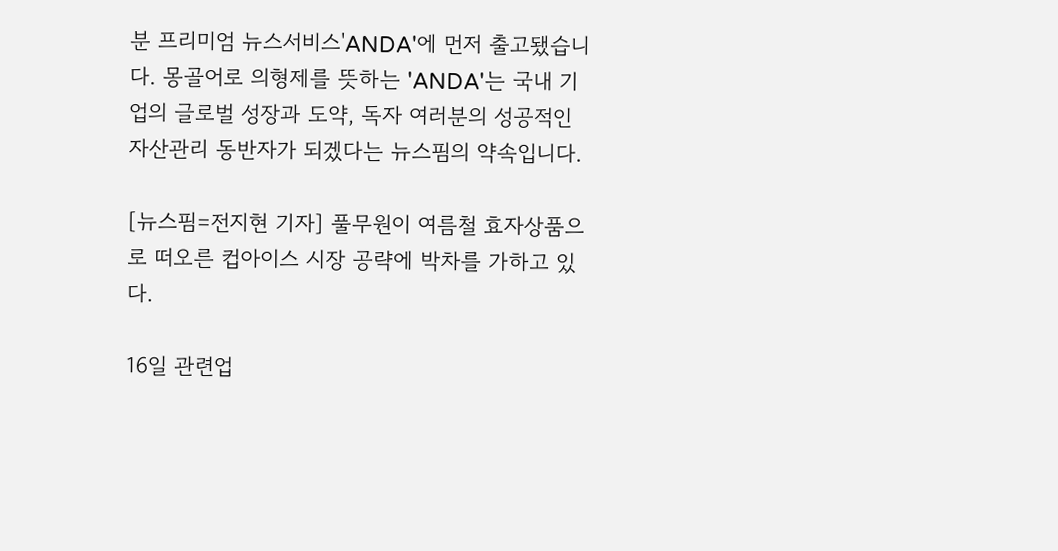분 프리미엄 뉴스서비스'ANDA'에 먼저 출고됐습니다. 몽골어로 의형제를 뜻하는 'ANDA'는 국내 기업의 글로벌 성장과 도약, 독자 여러분의 성공적인 자산관리 동반자가 되겠다는 뉴스핌의 약속입니다.

[뉴스핌=전지현 기자] 풀무원이 여름철 효자상품으로 떠오른 컵아이스 시장 공략에 박차를 가하고 있다.

16일 관련업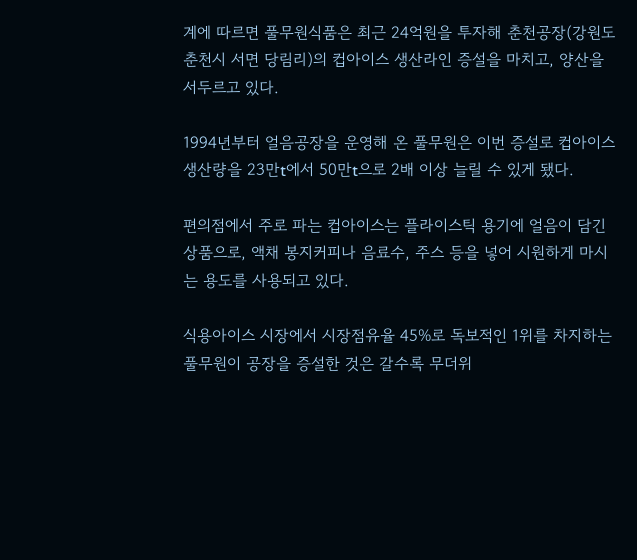계에 따르면 풀무원식품은 최근 24억원을 투자해 춘천공장(강원도 춘천시 서면 당림리)의 컵아이스 생산라인 증설을 마치고, 양산을 서두르고 있다.

1994년부터 얼음공장을 운영해 온 풀무원은 이번 증설로 컵아이스 생산량을 23만t에서 50만t으로 2배 이상 늘릴 수 있게 됐다.

편의점에서 주로 파는 컵아이스는 플라이스틱 용기에 얼음이 담긴 상품으로, 액채 봉지커피나 음료수, 주스 등을 넣어 시원하게 마시는 용도를 사용되고 있다.

식용아이스 시장에서 시장점유율 45%로 독보적인 1위를 차지하는 풀무원이 공장을 증설한 것은 갈수록 무더위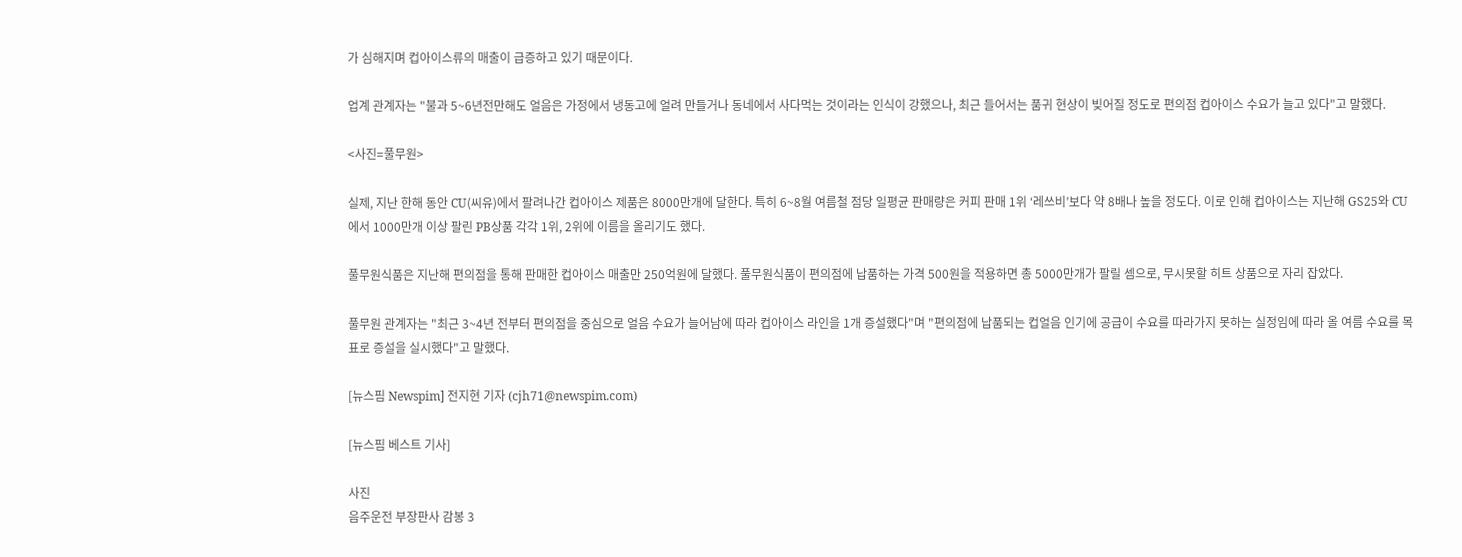가 심해지며 컵아이스류의 매출이 급증하고 있기 때문이다.

업계 관계자는 "불과 5~6년전만해도 얼음은 가정에서 냉동고에 얼려 만들거나 동네에서 사다먹는 것이라는 인식이 강했으나, 최근 들어서는 품귀 현상이 빚어질 정도로 편의점 컵아이스 수요가 늘고 있다"고 말했다.

<사진=풀무원>

실제, 지난 한해 동안 CU(씨유)에서 팔려나간 컵아이스 제품은 8000만개에 달한다. 특히 6~8월 여름철 점당 일평균 판매량은 커피 판매 1위 ‘레쓰비’보다 약 8배나 높을 정도다. 이로 인해 컵아이스는 지난해 GS25와 CU에서 1000만개 이상 팔린 PB상품 각각 1위, 2위에 이름을 올리기도 했다.

풀무원식품은 지난해 편의점을 통해 판매한 컵아이스 매출만 250억원에 달했다. 풀무원식품이 편의점에 납품하는 가격 500원을 적용하면 총 5000만개가 팔릴 셈으로, 무시못할 히트 상품으로 자리 잡았다.

풀무원 관계자는 "최근 3~4년 전부터 편의점을 중심으로 얼음 수요가 늘어남에 따라 컵아이스 라인을 1개 증설했다"며 "편의점에 납품되는 컵얼음 인기에 공급이 수요를 따라가지 못하는 실정임에 따라 올 여름 수요를 목표로 증설을 실시했다"고 말했다.

[뉴스핌 Newspim] 전지현 기자 (cjh71@newspim.com)

[뉴스핌 베스트 기사]

사진
음주운전 부장판사 감봉 3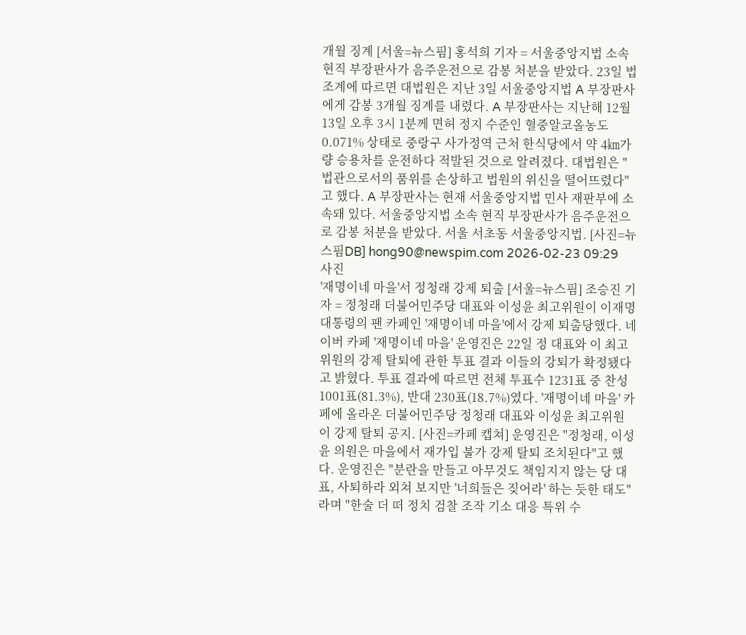개월 징계 [서울=뉴스핌] 홍석희 기자 = 서울중앙지법 소속 현직 부장판사가 음주운전으로 감봉 처분을 받았다. 23일 법조계에 따르면 대법원은 지난 3일 서울중앙지법 A 부장판사에게 감봉 3개월 징계를 내렸다. A 부장판사는 지난해 12월 13일 오후 3시 1분께 면허 정지 수준인 혈중알코올농도 0.071% 상태로 중랑구 사가정역 근처 한식당에서 약 4㎞가량 승용차를 운전하다 적발된 것으로 알려졌다. 대법원은 "법관으로서의 품위를 손상하고 법원의 위신을 떨어뜨렸다"고 했다. A 부장판사는 현재 서울중앙지법 민사 재판부에 소속돼 있다. 서울중앙지법 소속 현직 부장판사가 음주운전으로 감봉 처분을 받았다. 서울 서초동 서울중앙지법. [사진=뉴스핌DB] hong90@newspim.com 2026-02-23 09:29
사진
'재명이네 마을'서 정청래 강제 퇴출 [서울=뉴스핌] 조승진 기자 = 정청래 더불어민주당 대표와 이성윤 최고위원이 이재명 대통령의 팬 카페인 '재명이네 마을'에서 강제 퇴출당했다. 네이버 카페 '재명이네 마을' 운영진은 22일 정 대표와 이 최고위원의 강제 탈퇴에 관한 투표 결과 이들의 강퇴가 확정됐다고 밝혔다. 투표 결과에 따르면 전체 투표수 1231표 중 찬성 1001표(81.3%), 반대 230표(18.7%)였다. '재명이네 마을' 카페에 올라온 더불어민주당 정청래 대표와 이성윤 최고위원이 강제 탈퇴 공지. [사진=카페 캡쳐] 운영진은 "정청래, 이성윤 의원은 마을에서 재가입 불가 강제 탈퇴 조치된다"고 했다. 운영진은 "분란을 만들고 아무것도 책임지지 않는 당 대표, 사퇴하라 외쳐 보지만 '너희들은 짖어라' 하는 듯한 태도"라며 "한술 더 떠 정치 검찰 조작 기소 대응 특위 수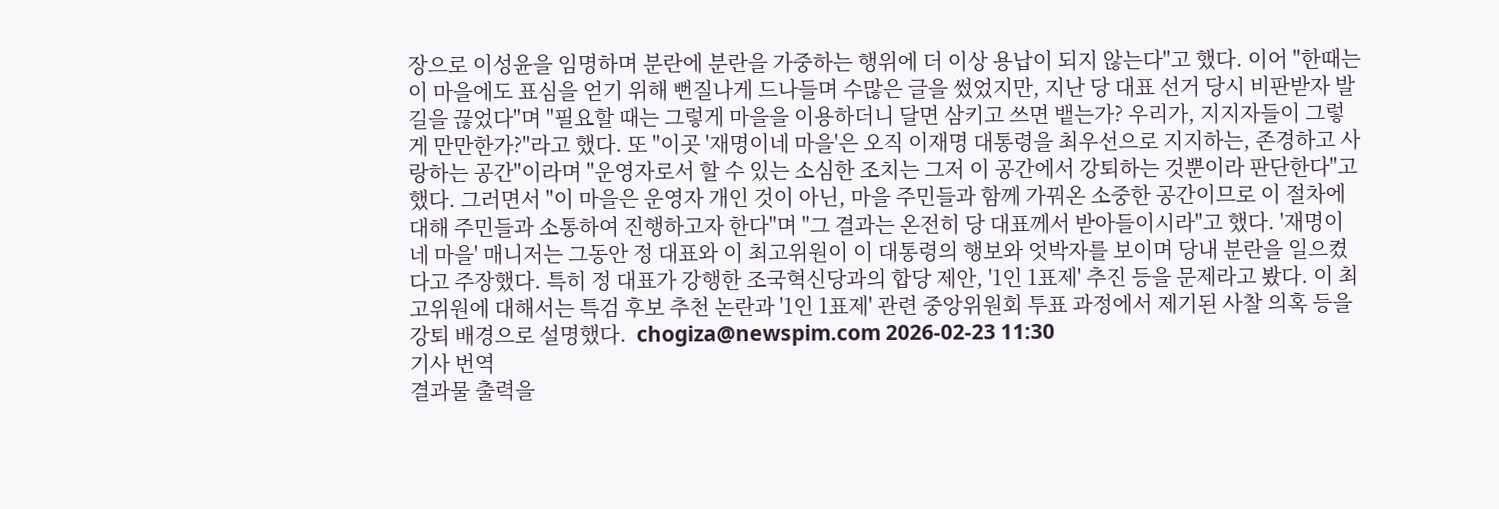장으로 이성윤을 임명하며 분란에 분란을 가중하는 행위에 더 이상 용납이 되지 않는다"고 했다. 이어 "한때는 이 마을에도 표심을 얻기 위해 뻔질나게 드나들며 수많은 글을 썼었지만, 지난 당 대표 선거 당시 비판받자 발길을 끊었다"며 "필요할 때는 그렇게 마을을 이용하더니 달면 삼키고 쓰면 뱉는가? 우리가, 지지자들이 그렇게 만만한가?"라고 했다. 또 "이곳 '재명이네 마을'은 오직 이재명 대통령을 최우선으로 지지하는, 존경하고 사랑하는 공간"이라며 "운영자로서 할 수 있는 소심한 조치는 그저 이 공간에서 강퇴하는 것뿐이라 판단한다"고 했다. 그러면서 "이 마을은 운영자 개인 것이 아닌, 마을 주민들과 함께 가꿔온 소중한 공간이므로 이 절차에 대해 주민들과 소통하여 진행하고자 한다"며 "그 결과는 온전히 당 대표께서 받아들이시라"고 했다. '재명이네 마을' 매니저는 그동안 정 대표와 이 최고위원이 이 대통령의 행보와 엇박자를 보이며 당내 분란을 일으켰다고 주장했다. 특히 정 대표가 강행한 조국혁신당과의 합당 제안, '1인 1표제' 추진 등을 문제라고 봤다. 이 최고위원에 대해서는 특검 후보 추천 논란과 '1인 1표제' 관련 중앙위원회 투표 과정에서 제기된 사찰 의혹 등을 강퇴 배경으로 설명했다.  chogiza@newspim.com 2026-02-23 11:30
기사 번역
결과물 출력을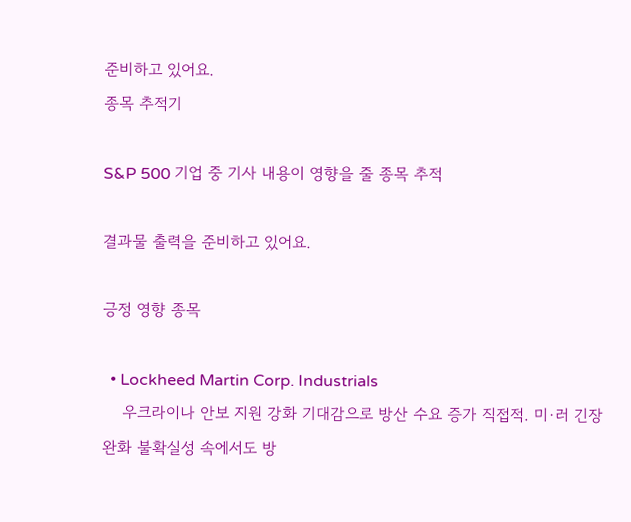준비하고 있어요.
종목 추적기

S&P 500 기업 중 기사 내용이 영향을 줄 종목 추적

결과물 출력을 준비하고 있어요.

긍정 영향 종목

  • Lockheed Martin Corp. Industrials
    우크라이나 안보 지원 강화 기대감으로 방산 수요 증가 직접적. 미·러 긴장 완화 불확실성 속에서도 방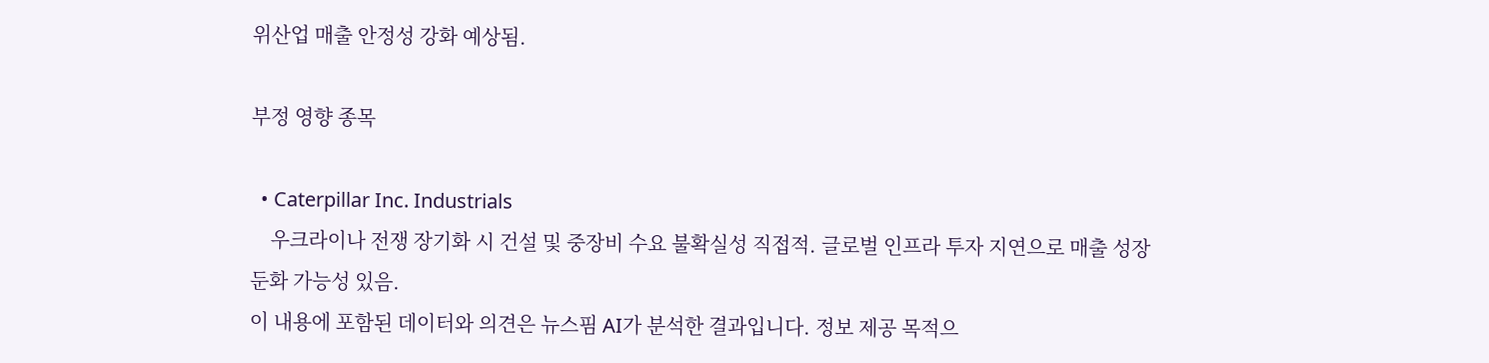위산업 매출 안정성 강화 예상됨.

부정 영향 종목

  • Caterpillar Inc. Industrials
    우크라이나 전쟁 장기화 시 건설 및 중장비 수요 불확실성 직접적. 글로벌 인프라 투자 지연으로 매출 성장 둔화 가능성 있음.
이 내용에 포함된 데이터와 의견은 뉴스핌 AI가 분석한 결과입니다. 정보 제공 목적으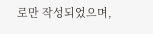로만 작성되었으며,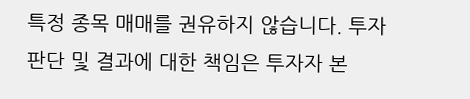특정 종목 매매를 권유하지 않습니다. 투자 판단 및 결과에 대한 책임은 투자자 본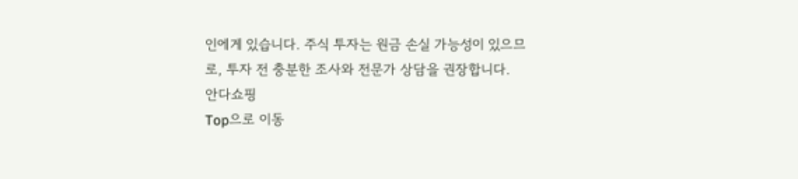인에게 있습니다. 주식 투자는 원금 손실 가능성이 있으므로, 투자 전 충분한 조사와 전문가 상담을 권장합니다.
안다쇼핑
Top으로 이동